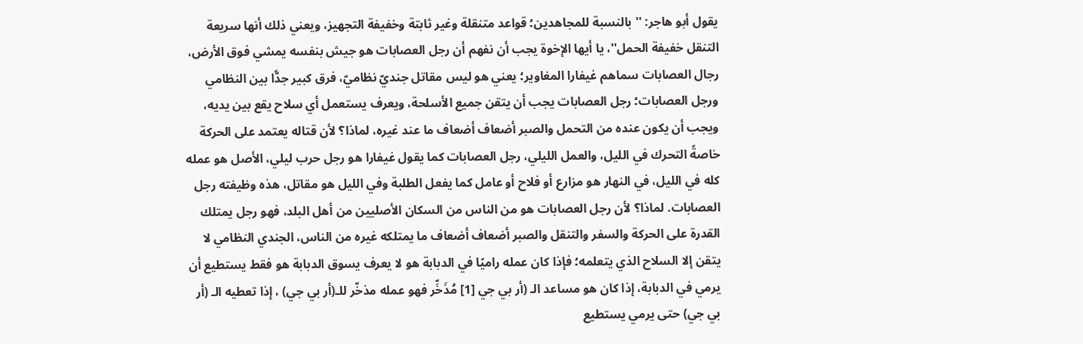يقول أبو هاجر: ''بالنسبة للمجاهدين؛ قواعد متنقلة وغير ثابتة وخفيفة التجهيز، ويعني ذلك أنها سريعة التنقل خفيفة الحمل''، يا أيها الإخوة يجب أن نفهم أن رجل العصابات هو جيش بنفسه يمشي فوق الأرض، رجال العصابات سماهم غيفارا المغاوير؛ يعني هو ليس مقاتل جنديّ نظاميّ، فرق كبير جدًّا بين النظامي ورجل العصابات؛ رجل العصابات يجب أن يتقن جميع الأسلحة، ويعرف يستعمل أي سلاح يقع بين يديه، ويجب أن يكون عنده من التحمل والصبر أضعاف أضعاف ما عند غيره، لماذا؟ لأن قتاله يعتمد على الحركة خاصةً التحرك في الليل، والعمل الليلي، رجل العصابات كما يقول غيفارا هو رجل حرب ليلي، الأصل هو عمله كله في الليل، في النهار هو مزارع أو فلاح أو عامل كما يفعل الطلبة وفي الليل هو مقاتل، هذه وظيفته رجل العصابات. لماذا؟ لأن رجل العصابات هو من الناس من السكان الأصليين من أهل البلد، فهو رجل يمتلك القدرة على الحركة والسفر والتنقل والصبر أضعاف أضعاف ما يمتلكه غيره من الناس، الجندي النظامي لا يتقن إلا السلاح الذي يتعلمه؛ فإذا كان عمله راميًا في الدبابة هو لا يعرف يسوق الدبابة هو فقط يستطيع أن يرمي في الدبابة، إذا كان هو مساعد الـ (أر بي جي [1] مُذَخِّر فهو عمله مذخّر للـ(أر بي جي) ، إذا تعطيه الـ (أر بي جي) حتى يرمي يستطيع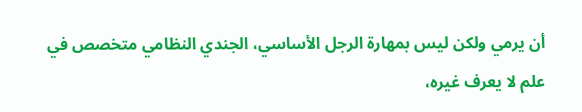أن يرمي ولكن ليس بمهارة الرجل الأساسي، الجندي النظامي متخصص في علم لا يعرف غيره،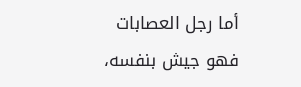أما رجل العصابات فهو جيش بنفسه،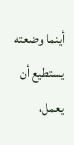أينما وضعته يستطيع أن يعمل،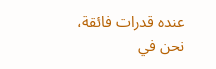عنده قدرات فائقة، نحن في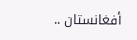أفغانستان ..